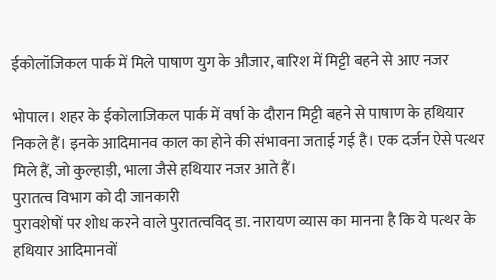ईकोलॉजिकल पार्क में मिले पाषाण युग के औजार, बारिश में मिट्टी बहने से आए नजर

भोपाल। शहर के ईकोलाजिकल पार्क में वर्षा के दौरान मिट्टी बहने से पाषाण के हथियार निकले हैं। इनके आदिमानव काल का होने की संभावना जताई गई है। एक दर्जन ऐसे पत्थर मिले हैं, जो कुल्हाड़ी, भाला जैसे हथियार नजर आते हैं।
पुरातत्व विभाग को दी जानकारी
पुरावशेषों पर शोध करने वाले पुरातत्वविद् डा. नारायण व्यास का मानना है कि ये पत्थर के हथियार आदिमानवों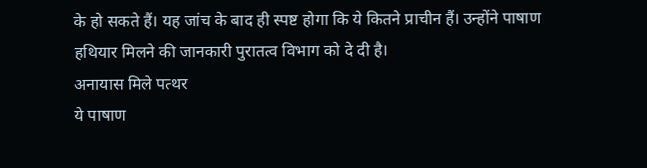के हो सकते हैं। यह जांच के बाद ही स्पष्ट होगा कि ये कितने प्राचीन हैं। उन्होंने पाषाण हथियार मिलने की जानकारी पुरातत्व विभाग को दे दी है।
अनायास मिले पत्थर
ये पाषाण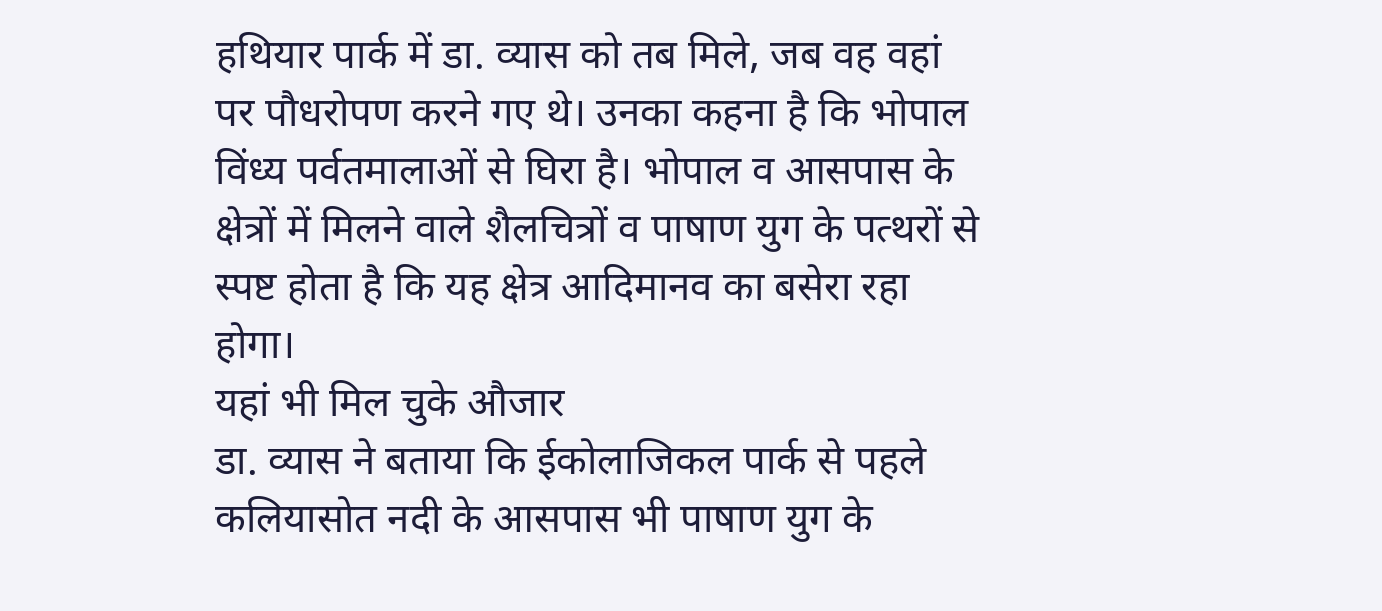हथियार पार्क में डा. व्यास को तब मिले, जब वह वहां पर पौधरोपण करने गए थे। उनका कहना है कि भोपाल विंध्य पर्वतमालाओं से घिरा है। भोपाल व आसपास के क्षेत्रों में मिलने वाले शैलचित्रों व पाषाण युग के पत्थरों से स्पष्ट होता है कि यह क्षेत्र आदिमानव का बसेरा रहा होगा।
यहां भी मिल चुके औजार
डा. व्यास ने बताया कि ईकोलाजिकल पार्क से पहले कलियासोत नदी के आसपास भी पाषाण युग के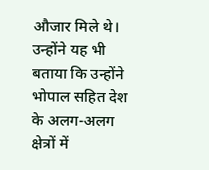औजार मिले थे। उन्होंने यह भी बताया कि उन्होंने भोपाल सहित देश के अलग-अलग क्षेत्रों में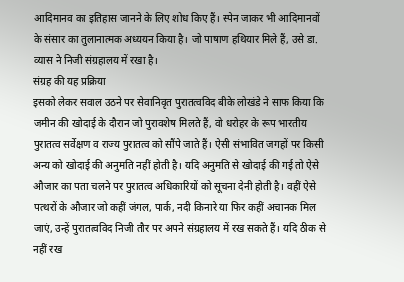आदिमानव का इतिहास जानने के लिए शोध किए हैं। स्पेन जाकर भी आदिमानवों के संसार का तुलानात्मक अध्ययन किया है। जो पाषाण हथियार मिले हैं, उसे डा. व्यास ने निजी संग्रहालय में रखा है।
संग्रह की यह प्रक्रिया
इसको लेकर सवाल उठने पर सेवानिवृत पुरातत्वविद बीके लोखंडे ने साफ किया कि जमीन की खोदाई के दौरान जो पुरावशेष मिलते हैं, वो धरोहर के रूप भारतीय पुरातत्व सर्वेक्षण व राज्य पुरातत्व को सौंपे जाते हैं। ऐसी संभावित जगहों पर किसी अन्य को खोदाई की अनुमति नहीं होती है। यदि अनुमति से खोदाई की गई तो ऐसे औजार का पता चलने पर पुरातत्व अधिकारियों को सूचना देनी होती है। वहीं ऐसे पत्थरों के औजार जो कहीं जंगल, पार्क, नदी किनारे या फिर कहीं अचानक मिल जाएं, उन्हें पुरातत्वविद निजी तौर पर अपने संग्रहालय में रख सकते हैं। यदि ठीक से नहीं रख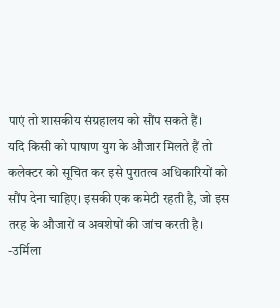पाएं तो शासकीय संग्रहालय को सौंप सकते हैं।
यदि किसी को पाषाण युग के औजार मिलते हैं तो कलेक्टर को सूचित कर इसे पुरातत्व अधिकारियों को सौंप देना चाहिए। इसकी एक कमेटी रहती है, जो इस तरह के औजारों व अवशेषों की जांच करती है।
-उर्मिला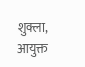शुक्ला, आयुक्त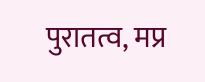पुरातत्व, मप्र